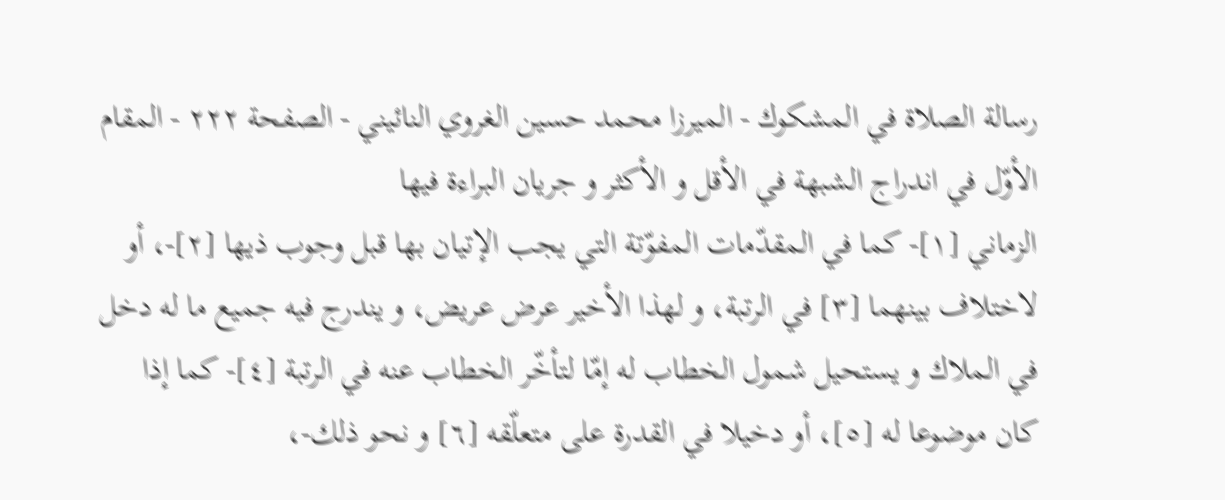رسالة الصلاة في المشكوك - الميرزا محمد حسين الغروي النائيني - الصفحة ٢٢٢ - المقام الأوّل في اندراج الشبهة في الأقل و الأكثر و جريان البراءة فيها
الزماني [١]- كما في المقدّمات المفوّتة التي يجب الإتيان بها قبل وجوب ذيها [٢]-، أو لاختلاف بينهما [٣] في الرتبة، و لهذا الأخير عرض عريض، و يندرج فيه جميع ما له دخل في الملاك و يستحيل شمول الخطاب له إمّا لتأخّر الخطاب عنه في الرتبة [٤]- كما إذا كان موضوعا له [٥]، أو دخيلا في القدرة على متعلّقه [٦] و نحو ذلك-،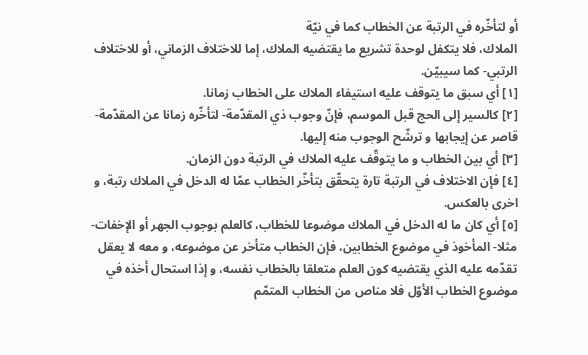أو لتأخّره في الرتبة عن الخطاب كما في نيّة
الملاك، فلا يتكفل لوحدة تشريع ما يقتضيه الملاك، إما للاختلاف الزماني، أو للاختلاف الرتبي- كما سيبيّن.
[١] أي سبق ما يتوقف عليه استيفاء الملاك على الخطاب زمانا.
[٢] كالسير إلى الحج قبل الموسم، فإنّ وجوب ذي المقدّمة- لتأخّره زمانا عن المقدّمة- قاصر عن إيجابها و ترشّح الوجوب منه إليها.
[٣] أي بين الخطاب و ما يتوقّف عليه الملاك في الرتبة دون الزمان.
[٤] فإن الاختلاف في الرتبة تارة يتحقّق بتأخّر الخطاب عمّا له الدخل في الملاك رتبة، و اخرى بالعكس.
[٥] أي كان ما له الدخل في الملاك موضوعا للخطاب، كالعلم بوجوب الجهر أو الإخفات- مثلا- المأخوذ في موضوع الخطابين، فإن الخطاب متأخر عن موضوعه، و معه لا يعقل تقدّمه عليه الذي يقتضيه كون العلم متعلقا بالخطاب نفسه، و إذا استحال أخذه في موضوع الخطاب الأوّل فلا مناص من الخطاب المتمّم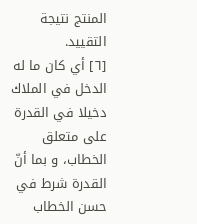المنتج نتيجة التقييد.
[٦] أي كان ما له الدخل في الملاك دخيلا في القدرة على متعلق الخطاب، و بما أنّ القدرة شرط في حسن الخطاب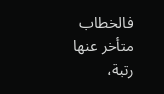فالخطاب متأخر عنها رتبة،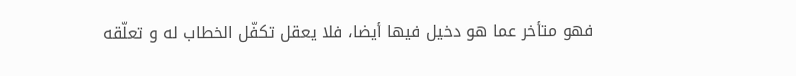فهو متأخر عما هو دخيل فيها أيضا، فلا يعقل تكفّل الخطاب له و تعلّقه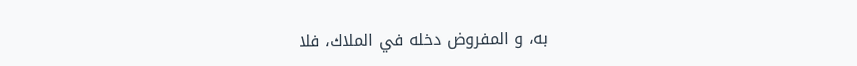به، و المفروض دخله في الملاك، فلا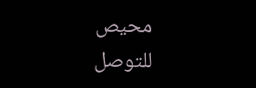محيص للتوصل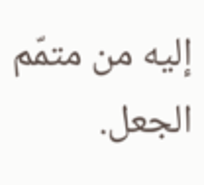إليه من متمّم الجعل.